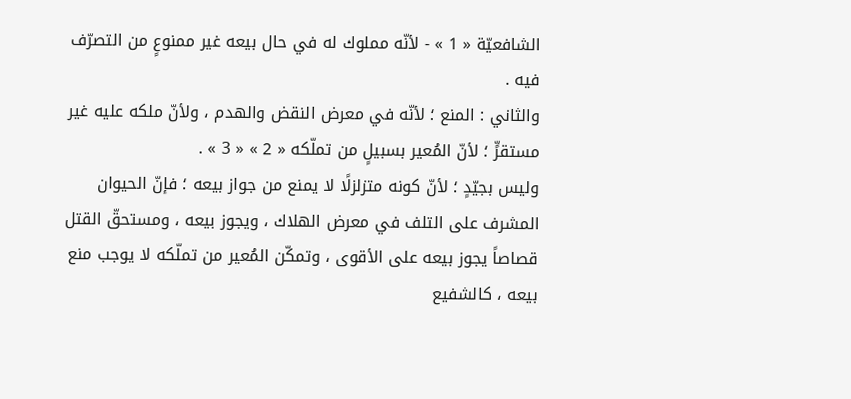الشافعيّة « 1 » - لأنّه مملوك له في حال بيعه غير ممنوعٍ من التصرّف فيه .
والثاني : المنع ؛ لأنّه في معرض النقض والهدم ، ولأنّ ملكه عليه غير مستقرٍّ ؛ لأنّ المُعير بسبيلٍ من تملّكه « 2 » « 3 » .
وليس بجيّدٍ ؛ لأنّ كونه متزلزلًا لا يمنع من جواز بيعه ؛ فإنّ الحيوان المشرف على التلف في معرض الهلاك ، ويجوز بيعه ، ومستحقّ القتل قصاصاً يجوز بيعه على الأقوى ، وتمكّن المُعير من تملّكه لا يوجب منع بيعه ، كالشفيع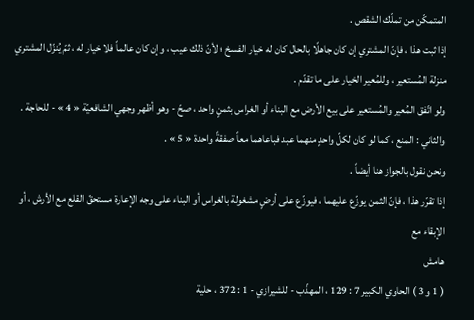المتمكّن من تملّك الشقص .
إذا ثبت هذا ، فإنّ المشتري إن كان جاهلًا بالحال كان له خيار الفسخ ؛ لأنّ ذلك عيب ، وإن كان عالماً فلا خيار له ، ثمّ يُنزّل المشتري منزلة المُستعير ، وللمُعير الخيار على ما تقدّم .
ولو اتّفق المُعير والمُستعير على بيع الأرض مع البناء أو الغراس بثمنٍ واحد ، صحّ - وهو أظهر وجهي الشافعيّة « 4 » - للحاجة .
والثاني : المنع ، كما لو كان لكلّ واحدٍ منهما عبد فباعاهما معاً صفقةً واحدة « 5 » .
ونحن نقول بالجواز هنا أيضاً .
إذا تقرّر هذا ، فإنّ الثمن يوزّع عليهما ، فيوزّع على أرضٍ مشغولة بالغراس أو البناء على وجه الإعارة مستحقّ القلع مع الأرش ، أو الإبقاء مع
هامش
( 1 و 3 ) الحاوي الكبير 7 : 129 ، المهذّب - للشيرازي - 1 : 372 ، حلية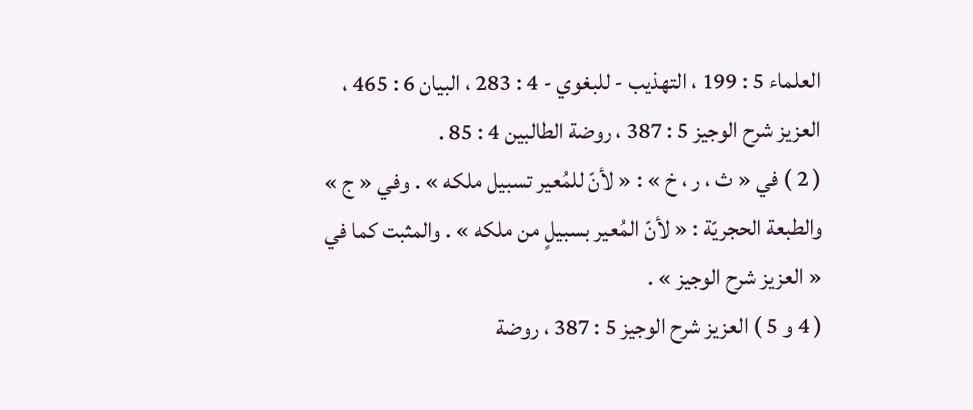العلماء 5 : 199 ، التهذيب - للبغوي - 4 : 283 ، البيان 6 : 465 ، العزيز شرح الوجيز 5 : 387 ، روضة الطالبين 4 : 85 .
( 2 ) في « ث ، ر ، خ » : « لأنّ للمُعير تسبيل ملكه » . وفي « ج » والطبعة الحجريّة : « لأنّ المُعير بسبيلٍ من ملكه » . والمثبت كما في « العزيز شرح الوجيز » .
( 4 و 5 ) العزيز شرح الوجيز 5 : 387 ، روضة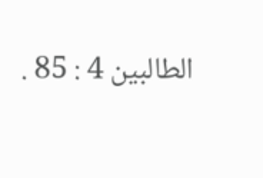الطالبين 4 : 85 .